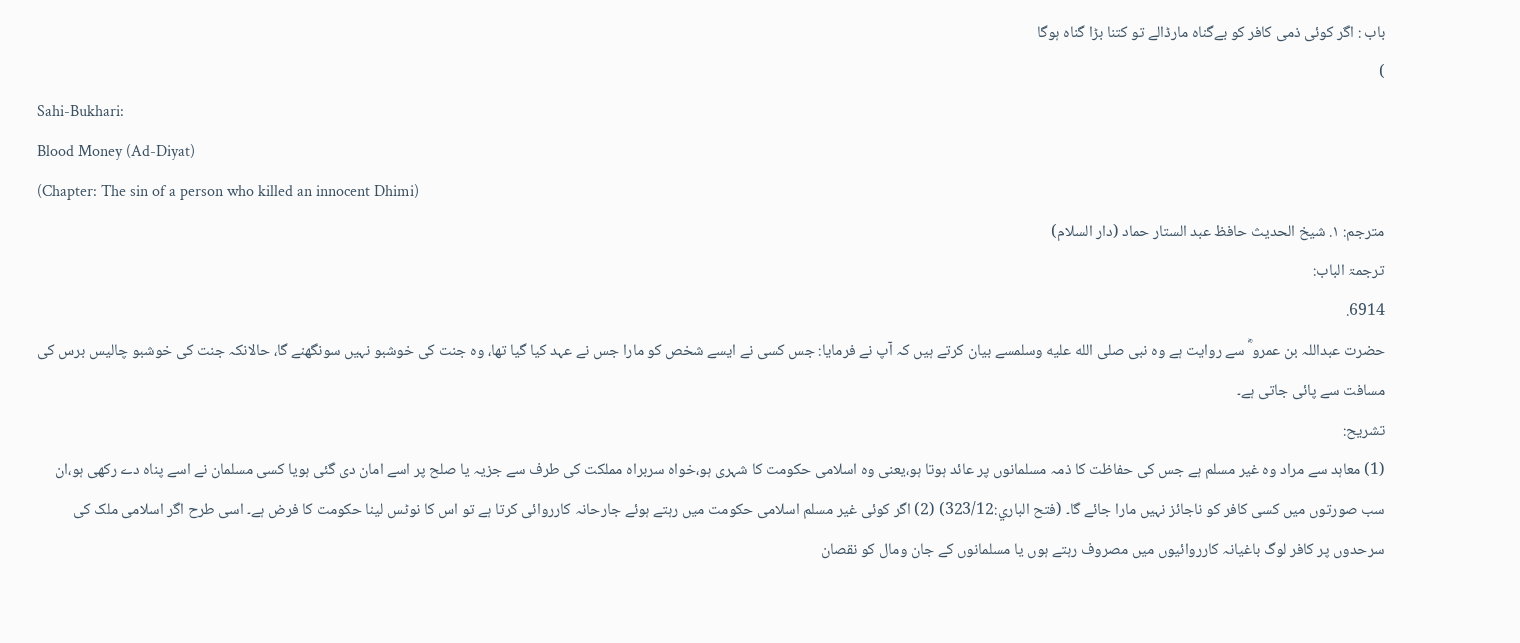باب : اگر کوئی ذمی کافر کو بےگناہ مارڈالے تو کتنا بڑا گناہ ہوگا
)
Sahi-Bukhari:
Blood Money (Ad-Diyat)
(Chapter: The sin of a person who killed an innocent Dhimi)
مترجم: ١. شیخ الحدیث حافظ عبد الستار حماد (دار السلام)
ترجمۃ الباب:
6914.
حضرت عبداللہ بن عمرو ؓ سے روایت ہے وہ نبی صلى الله عليه وسلمسے بیان کرتے ہیں کہ آپ نے فرمایا: جس کسی نے ایسے شخص کو مارا جس نے عہد کیا گیا تھا، وہ جنت کی خوشبو نہیں سونگھنے گا، حالانکہ جنت کی خوشبو چالیس برس کی مسافت سے پائی جاتی ہے۔
تشریح:
(1) معاہد سے مراد وہ غیر مسلم ہے جس کی حفاظت کا ذمہ مسلمانوں پر عائد ہوتا ہو،یعنی وہ اسلامی حکومت کا شہری ہو،خواہ سربراہ مملکت کی طرف سے جزیہ یا صلح پر اسے امان دی گئی ہویا کسی مسلمان نے اسے پناہ دے رکھی ہو،ان سب صورتوں میں کسی کافر کو ناجائز نہیں مارا جائے گا۔ (فتح الباري:323/12) (2) اگر کوئی غیر مسلم اسلامی حکومت میں رہتے ہوئے جارحانہ کارروائی کرتا ہے تو اس کا نوٹس لینا حکومت کا فرض ہے۔ اسی طرح اگر اسلامی ملک کی سرحدوں پر کافر لوگ باغیانہ کارروائیوں میں مصروف رہتے ہوں یا مسلمانوں کے جان ومال کو نقصان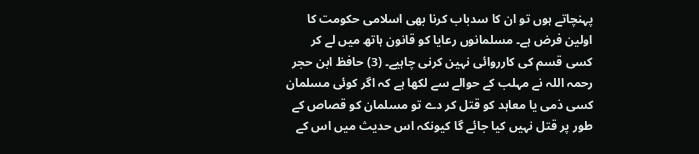پہنچاتے ہوں تو ان کا سدباب کرنا بھی اسلامی حکومت کا اولین فرض ہے۔ مسلمانوں رعایا کو قانون ہاتھ میں لے کر کسی قسم کی کارروائی نہین کرنی چاہیے۔ (3) حافظ ابن حجر رحمہ اللہ نے مہلب کے حوالے سے لکھا ہے کہ اگر کوئی مسلمان کسی ذمی یا معاہد کو قتل کر دے تو مسلمان کو قصاص کے طور پر قتل نہیں کیا جائے گا کیونکہ اس حدیث میں اس کے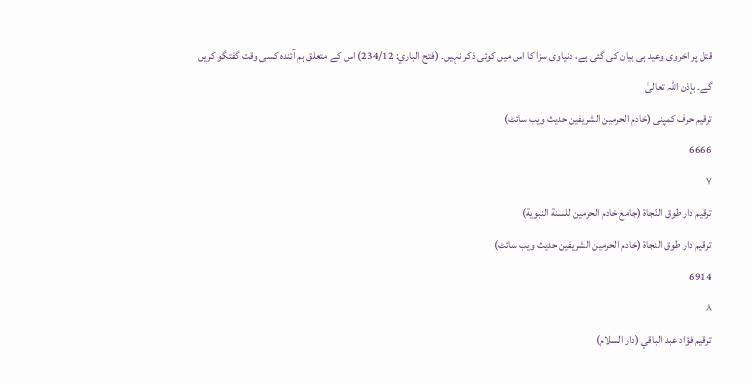قتل پر اخروی وعید ہی بیان کی گئی ہے، دنیاوی سزا کا اس میں کوئی ذکر نہیں۔ (فتح الباري: 234/12) اس کے متعلق ہم آئندہ کسی وقت گفتگو کریں گے۔ بإذن اللہ تعالیٰ
ترقیم حرف کمپنی (خادم الحرمین الشریفین حدیث ویب سائٹ)
6666
٧
ترقيم دار طوق النّجاة (جامع خادم الحرمين للسنة النبوية)
ترقیم دار طوق النجاۃ (خادم الحرمین الشریفین حدیث ویب سائٹ)
6914
٨
ترقيم فؤاد عبد الباقي (دار السلام)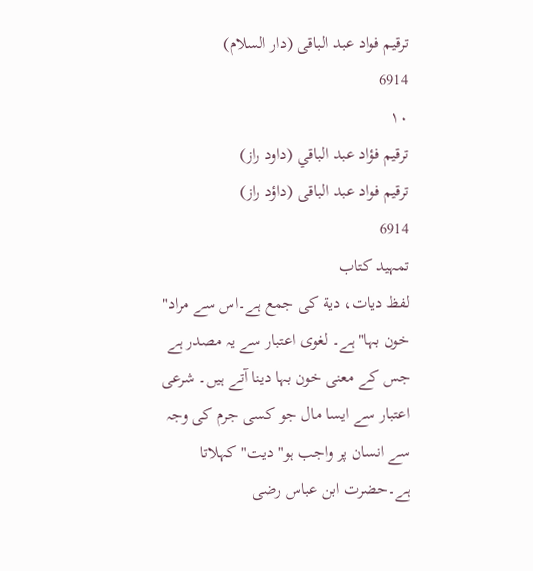ترقیم فواد عبد الباقی (دار السلام)
6914
١٠
ترقيم فؤاد عبد الباقي (داود راز)
ترقیم فواد عبد الباقی (داؤد راز)
6914
تمہید کتاب
لفظ ديات، دية كی جمع ہے۔اس سے مراد" خون بہا"ہے۔ لغوی اعتبار سے یہ مصدر ہے جس کے معنی خون بہا دینا آتے ہیں۔ شرعی اعتبار سے ایسا مال جو کسی جرم کی وجہ سے انسان پر واجب ہو" دیت" کہلاتا ہے۔حضرت ابن عباس رضی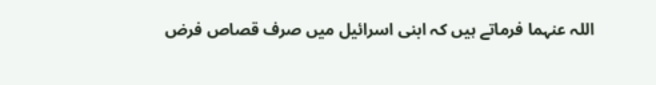اللہ عنہما فرماتے ہیں کہ ابنی اسرائیل میں صرف قصاص فرض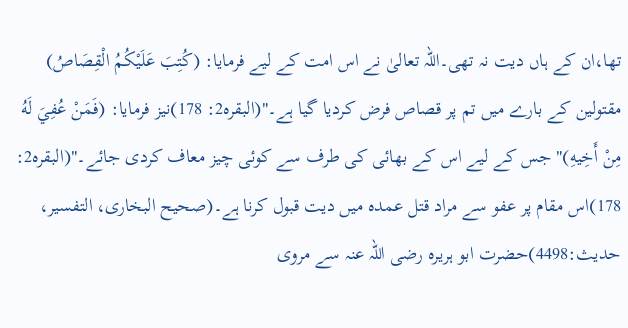تھا،ان کے ہاں دیت نہ تھی۔اللہ تعالیٰ نے اس امت کے لیے فرمایا: (كُتِبَ عَلَيْكُمُ الْقِصَاصُ) مقتولین کے بارے میں تم پر قصاص فرض کردیا گیا ہے۔"(البقرہ2: 178)نیز فرمایا: (فَمَنْ عُفِيَ لَهُ مِنْ أَخِيهِ)"جس کے لیے اس کے بھائی کی طرف سے کوئی چیز معاف کردی جائے۔"(البقرہ2: 178)اس مقام پر عفو سے مراد قتل عمدہ میں دیت قبول کرنا ہے۔(صحیح البخاری، التفسیر، حدیث:4498)حضرت ابو ہریرہ رضی اللہ عنہ سے مروی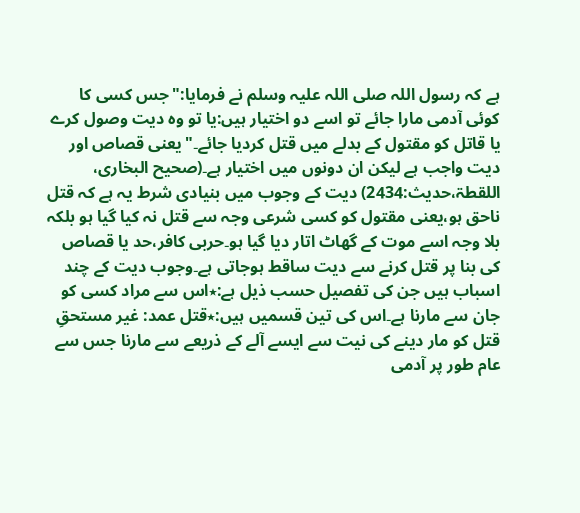ہے کہ رسول اللہ صلی اللہ علیہ وسلم نے فرمایا:"جس کسی کا کوئی آدمی مارا جائے تو اسے دو اختیار ہیں:یا تو وہ دیت وصول کرے یا قاتل کو مقتول کے بدلے میں قتل کردیا جائے۔"یعنی قصاص اور دیت واجب ہے لیکن ان دونوں میں اختیار ہے۔(صحیح البخاری، اللقطۃ،حدیث:2434) دیت کے وجوب میں بنیادی شرط یہ ہے کہ قتل ناحق ہو،یعنی مقتول کو کسی شرعی وجہ سے قتل نہ کیا گیا ہو بلکہ بلا وجہ اسے موت کے گھاٹ اتار دیا گیا ہو۔حربی کافر،حد یا قصاص کی بنا پر قتل کرنے سے دیت ساقط ہوجاتی ہے۔وجوب دیت کے چند اسباب ہیں جن کی تفصیل حسب ذیل ہے:٭اس سے مراد کسی کو جان سے مارنا ہے۔اس کی تین قسمیں ہیں:٭قتل عمد: غیر مستحقِ قتل کو مار دینے کی نیت سے ایسے آلے کے ذریعے سے مارنا جس سے عام طور پر آدمی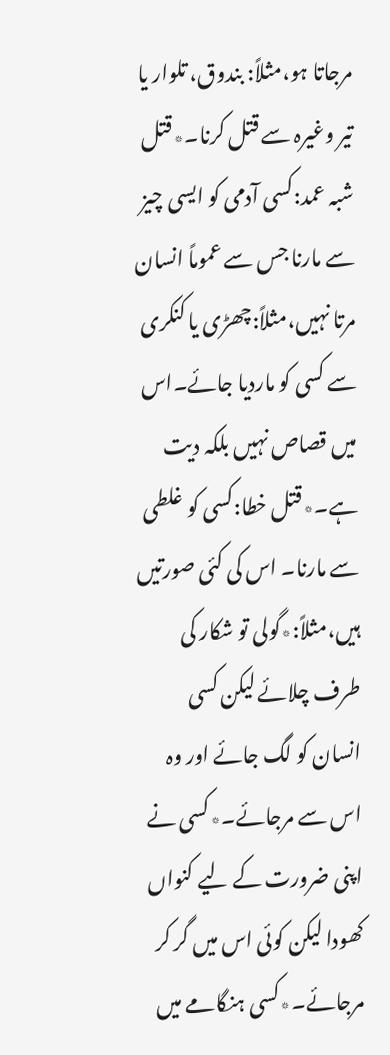مرجاتا ہو،مثلاً: بندوق، تلوار یا تیر وغیرہ سے قتل کرنا۔٭قتل شبہ عمد:کسی آدمی کو ایسی چیز سے مارنا جس سے عموماً انسان مرتا نہیں،مثلاً:چھڑی یا کنکری سے کسی کو ماردیا جائے۔اس میں قصاص نہیں بلکہ دیت ہے۔٭قتل خطا:کسی کو غلطی سے مارنا۔ اس کی کئی صورتیں ہیں،مثلاً:٭گولی تو شکار کی طرف چلائے لیکن کسی انسان کو لگ جائے اور وہ اس سے مرجائے۔٭کسی نے اپنی ضرورت کے لیے کنواں کھودا لیکن کوئی اس میں گر کر مرجائے۔٭کسی ہنگامے میں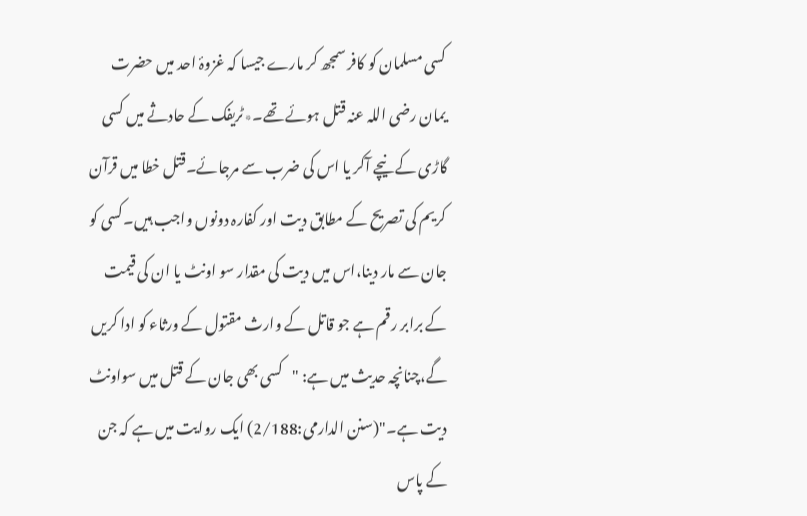کسی مسلمان کو کافر سمجھ کر مارے جیسا کہ غزوۂ احد میں حضرت یمان رضی اللہ عنہ قتل ہوئے تھے۔٭ٹریفک کے حادثے میں کسی گاڑی کے نیچے آکر یا اس کی ضرب سے مرجائے۔قتل خطا میں قرآن کریم کی تصریح کے مطابق دیت اور کفارہ دونوں واجب ہیں۔کسی کو جان سے مار دینا،اس میں دیت کی مقدار سو اونٹ یا ان کی قیمت کے برابر رقم ہے جو قاتل کے وارث مقتول کے ورثاء کو ادا کریں گے،چنانچہ حدیث میں ہے: "کسی بھی جان کے قتل میں سواونٹ دیت ہے۔"(سنن الدارمی:2/188) ایک روایت میں ہے کہ جن کے پاس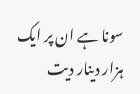سونا ہے ان پر ایک ہزار دینار دیت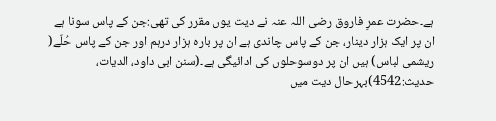ہے۔حضرت عمرِ فاروق رضی اللہ عنہ نے دیت یوں مقرر کی تھی:جن کے پاس سونا ہے ان پر ایک ہزار دینار، جن کے پاس چاندی ہے ان پر بارہ ہزار درہم اور جن کے پاس حُلّے( ریشمی لباس) ہیں ان پر دوسوحلوں کی ادائیگی ہے۔(سنن ابی داود، الدیات، حدیث:4542)بہرحال دیت میں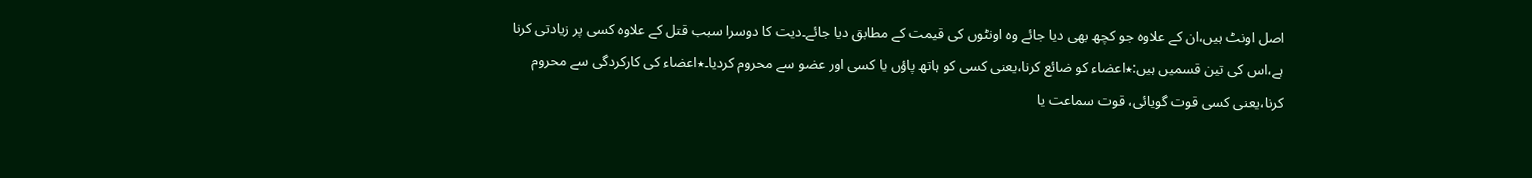اصل اونٹ ہیں،ان کے علاوہ جو کچھ بھی دیا جائے وہ اونٹوں کی قیمت کے مطابق دیا جائے۔دیت کا دوسرا سبب قتل کے علاوہ کسی پر زیادتی کرنا ہے،اس کی تین قسمیں ہیں:٭اعضاء کو ضائع کرنا،یعنی کسی کو ہاتھ پاؤں یا کسی اور عضو سے محروم کردیا۔٭اعضاء کی کارکردگی سے محروم کرنا،یعنی کسی قوت گویائی، قوت سماعت یا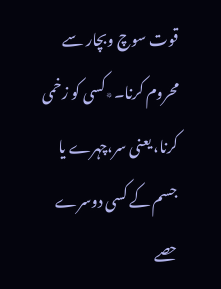قوت سوچ وبچار سے محروم کرنا۔٭کسی کو زخمی کرنا، یعنی سر،چہرے یا جسم کے کسی دوسرے حصے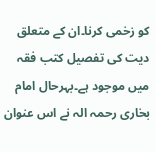کو زخمی کرنا۔ان کے متعلق دیت کی تفصیل کتب فقہ میں موجود ہے۔بہرحال امام بخاری رحمہ الہ نے اس عنوان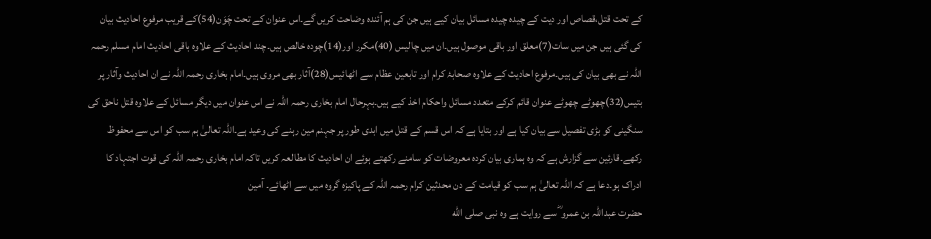کے تحت قتل،قصاص اور دیت کے چیدہ چیدہ مسائل بیان کیے ہیں جن کی ہم آئندہ وضاحت کریں گے۔اس عنوان کے تحت چَوَن(54)کے قریب مرفوع احادیث بیان کی گئی ہیں جن میں سات(7)معلق اور باقی موصول ہیں۔ان میں چالیس (40)مکرر اور(14)چودہ خالص ہیں۔چند احادیث کے علاوہ باقی احادیث امام مسلم رحمہ اللہ نے بھی بیان کی ہیں۔مرفوع احادیث کے علاوہ صحابۂ کرام اور تابعین عظام سے اٹھائیس(28)آثار بھی مروی ہیں۔امام بخاری رحمہ اللہ نے ان احادیث وآثار پر بتیس(32)چھوٹے چھوٹے عنوان قائم کرکے متعدد مسائل واحکام اخذ کیے ہیں۔بہرحال امام بخاری رحمہ اللہ نے اس عنوان میں دیگر مسائل کے علاوہ قتل ناحق کی سنگینی کو بڑی تفصیل سے بیان کیا ہے اور بتایا ہے کہ اس قسم کے قتل میں ابدی طور پر جہنم مین رہنے کی وعید ہے۔اللہ تعالیٰ ہم سب کو اس سے محفوظ رکھے۔قارئین سے گزارش ہے کہ وہ ہماری بیان کردہ معروضات کو سامنے رکھتے ہوئے ان احادیث کا مطالعہ کریں تاکہ امام بخاری رحمہ اللہ کی قوت اجتہاد کا ادراک ہو۔دعا ہے کہ اللہ تعالیٰ ہم سب کو قیامت کے دن محدثین کرام رحمہ اللہ کے پاکیزہ گروہ میں سے اٹھائے۔ آمین
حضرت عبداللہ بن عمرو ؓ سے روایت ہے وہ نبی صلى الله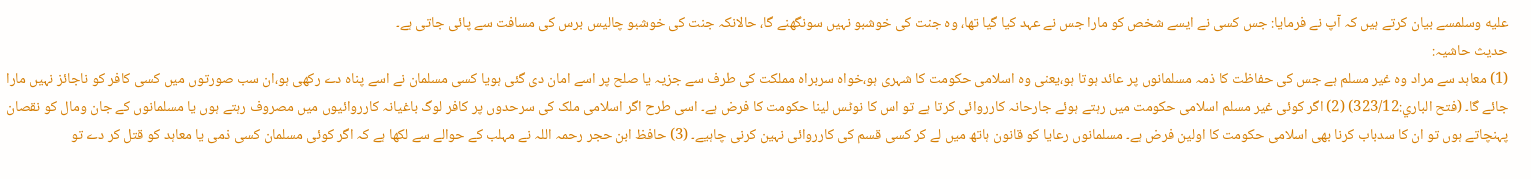عليه وسلمسے بیان کرتے ہیں کہ آپ نے فرمایا: جس کسی نے ایسے شخص کو مارا جس نے عہد کیا گیا تھا، وہ جنت کی خوشبو نہیں سونگھنے گا، حالانکہ جنت کی خوشبو چالیس برس کی مسافت سے پائی جاتی ہے۔
حدیث حاشیہ:
(1) معاہد سے مراد وہ غیر مسلم ہے جس کی حفاظت کا ذمہ مسلمانوں پر عائد ہوتا ہو،یعنی وہ اسلامی حکومت کا شہری ہو،خواہ سربراہ مملکت کی طرف سے جزیہ یا صلح پر اسے امان دی گئی ہویا کسی مسلمان نے اسے پناہ دے رکھی ہو،ان سب صورتوں میں کسی کافر کو ناجائز نہیں مارا جائے گا۔ (فتح الباري:323/12) (2) اگر کوئی غیر مسلم اسلامی حکومت میں رہتے ہوئے جارحانہ کارروائی کرتا ہے تو اس کا نوٹس لینا حکومت کا فرض ہے۔ اسی طرح اگر اسلامی ملک کی سرحدوں پر کافر لوگ باغیانہ کارروائیوں میں مصروف رہتے ہوں یا مسلمانوں کے جان ومال کو نقصان پہنچاتے ہوں تو ان کا سدباب کرنا بھی اسلامی حکومت کا اولین فرض ہے۔ مسلمانوں رعایا کو قانون ہاتھ میں لے کر کسی قسم کی کارروائی نہین کرنی چاہیے۔ (3) حافظ ابن حجر رحمہ اللہ نے مہلب کے حوالے سے لکھا ہے کہ اگر کوئی مسلمان کسی ذمی یا معاہد کو قتل کر دے تو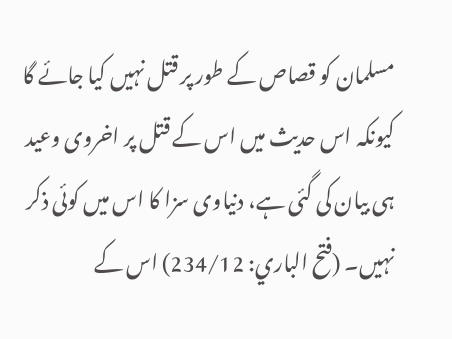مسلمان کو قصاص کے طور پر قتل نہیں کیا جائے گا کیونکہ اس حدیث میں اس کے قتل پر اخروی وعید ہی بیان کی گئی ہے، دنیاوی سزا کا اس میں کوئی ذکر نہیں۔ (فتح الباري: 234/12) اس کے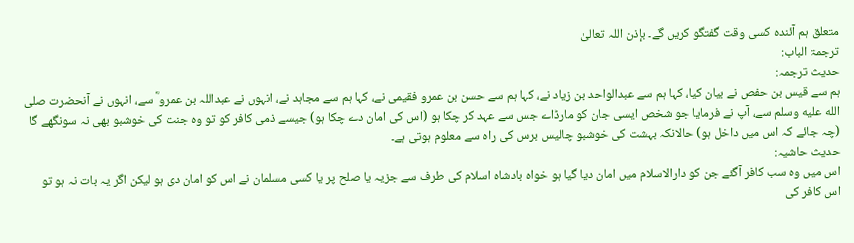متعلق ہم آئندہ کسی وقت گفتگو کریں گے۔ بإذن اللہ تعالیٰ
ترجمۃ الباب:
حدیث ترجمہ:
ہم سے قیس بن حفص نے بیان کیا، کہا ہم سے عبدالواحد بن زیاد نے، کہا ہم سے حسن بن عمرو فقیمی نے، کہا ہم سے مجاہد نے، انہوں نے عبداللہ بن عمرو ؓ سے، انہوں نے آنحضرت صلى الله عليه وسلم سے، آپ نے فرمایا جو شخص ایسی جان کو مارڈاے جس سے عہد کر چکا ہو (اس کی امان دے چکا ہو) جیسے ذمی کافر کو تو وہ جنت کی خوشبو بھی نہ سونگھے گا (چہ جائے کہ اس میں داخل ہو) حالانکہ بہشت کی خوشبو چالیس برس کی راہ سے معلوم ہوتی ہے۔
حدیث حاشیہ:
اس میں وہ سب کافر آگئے جن کو دارالاسلام میں امان دیا گیا ہو خواہ بادشاہ اسلام کی طرف سے جزیہ یا صلح پر یا کسی مسلمان نے اس کو امان دی ہو لیکن اگر یہ بات نہ ہو تو اس کافر کی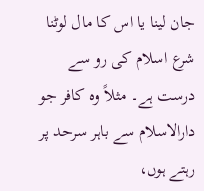جان لینا یا اس کا مال لوٹنا شرع اسلام کی رو سے درست ہے۔ مثلاً وہ کافر جو دارالاسلام سے باہر سرحد پر رہتے ہوں،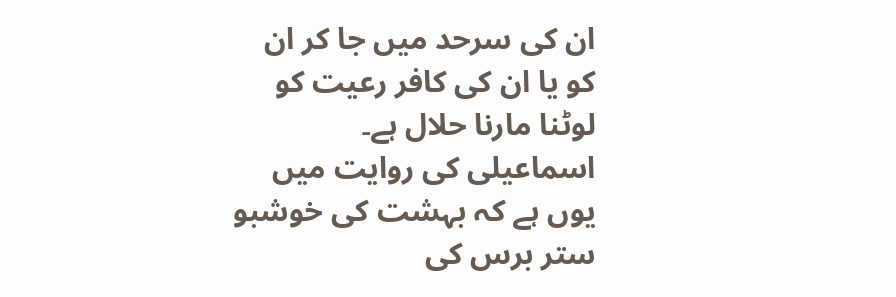ان کی سرحد میں جا کر ان کو یا ان کی کافر رعیت کو لوٹنا مارنا حلال ہے۔ اسماعیلی کی روایت میں یوں ہے کہ بہشت کی خوشبو ستر برس کی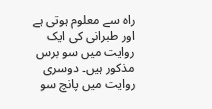راہ سے معلوم ہوتی ہے اور طبرانی کی ایک روایت میں سو برس مذکور ہیں۔ دوسری روایت میں پانچ سو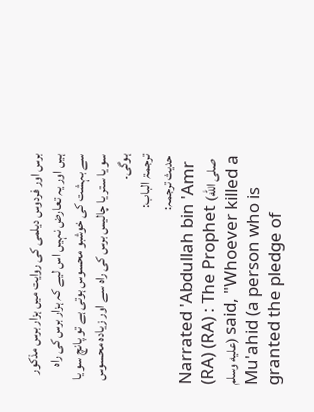برس اور فردوس دیلمی کی روایت میں ہزار برس مذکور ہیں اور یہ تعارض نہیں اس لیے کہ ہزار برس کی راہ سے بہشت کی خوشبو محسوس ہوتی ہے تو پانچ سو یا سو یا ستر یا چالیس برس کی راہ سے اور زیادہ محسوس ہوگی۔
ترجمۃ الباب:
حدیث ترجمہ:
Narrated 'Abdullah bin 'Amr (RA) (RA) : The Prophet (صلى الله عليه وسلم) said, "Whoever killed a Mu'ahid (a person who is granted the pledge of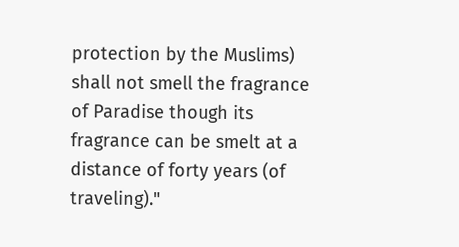protection by the Muslims) shall not smell the fragrance of Paradise though its fragrance can be smelt at a distance of forty years (of traveling)."